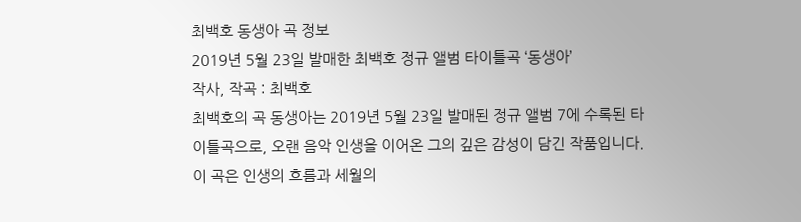최백호 동생아 곡 정보
2019년 5월 23일 발매한 최백호 정규 앨범 타이틀곡 ‘동생아’
작사, 작곡 : 최백호
최백호의 곡 동생아는 2019년 5월 23일 발매된 정규 앨범 7에 수록된 타이틀곡으로, 오랜 음악 인생을 이어온 그의 깊은 감성이 담긴 작품입니다. 이 곡은 인생의 흐름과 세월의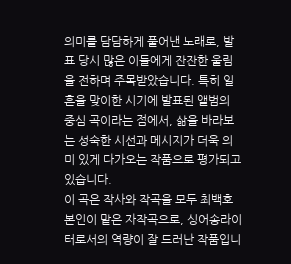의미를 담담하게 풀어낸 노래로, 발표 당시 많은 이들에게 잔잔한 울림을 전하며 주목받았습니다. 특히 일흔을 맞이한 시기에 발표된 앨범의 중심 곡이라는 점에서, 삶을 바라보는 성숙한 시선과 메시지가 더욱 의미 있게 다가오는 작품으로 평가되고 있습니다.
이 곡은 작사와 작곡을 모두 최백호 본인이 맡은 자작곡으로, 싱어송라이터로서의 역량이 잘 드러난 작품입니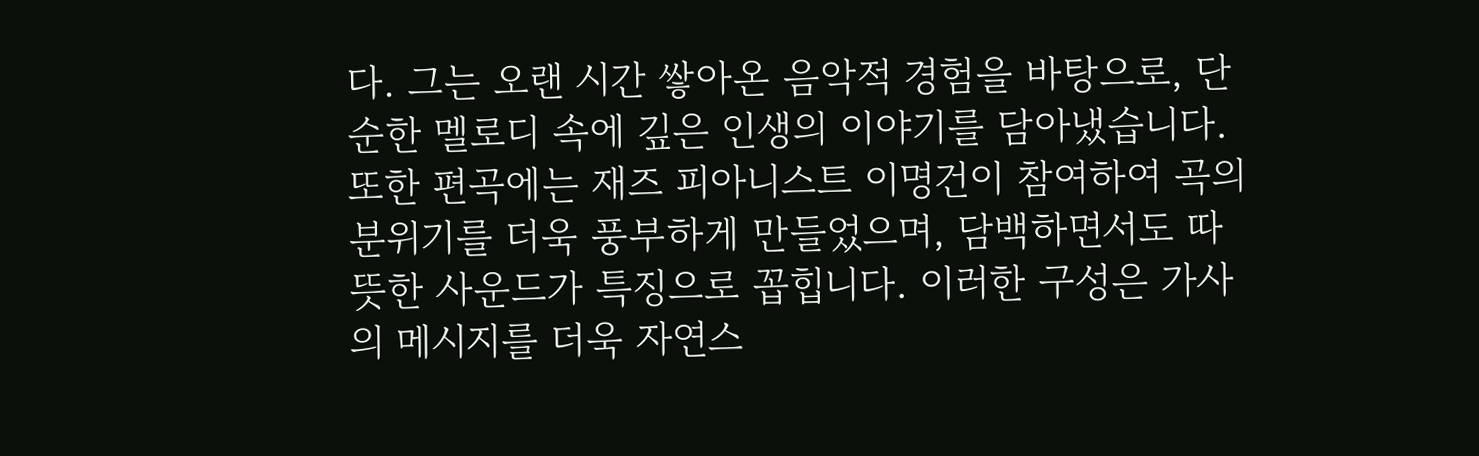다. 그는 오랜 시간 쌓아온 음악적 경험을 바탕으로, 단순한 멜로디 속에 깊은 인생의 이야기를 담아냈습니다. 또한 편곡에는 재즈 피아니스트 이명건이 참여하여 곡의 분위기를 더욱 풍부하게 만들었으며, 담백하면서도 따뜻한 사운드가 특징으로 꼽힙니다. 이러한 구성은 가사의 메시지를 더욱 자연스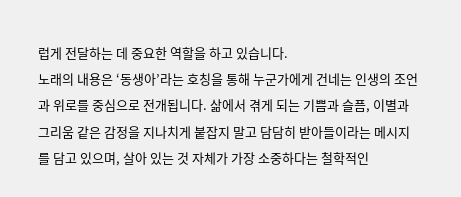럽게 전달하는 데 중요한 역할을 하고 있습니다.
노래의 내용은 ‘동생아’라는 호칭을 통해 누군가에게 건네는 인생의 조언과 위로를 중심으로 전개됩니다. 삶에서 겪게 되는 기쁨과 슬픔, 이별과 그리움 같은 감정을 지나치게 붙잡지 말고 담담히 받아들이라는 메시지를 담고 있으며, 살아 있는 것 자체가 가장 소중하다는 철학적인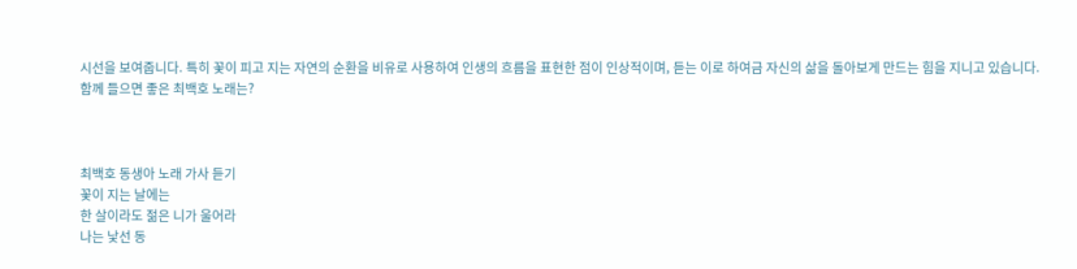시선을 보여줍니다. 특히 꽃이 피고 지는 자연의 순환을 비유로 사용하여 인생의 흐름을 표현한 점이 인상적이며, 듣는 이로 하여금 자신의 삶을 돌아보게 만드는 힘을 지니고 있습니다.
함께 들으면 좋은 최백호 노래는?



최백호 동생아 노래 가사 듣기
꽃이 지는 날에는
한 살이라도 젊은 니가 울어라
나는 낯선 동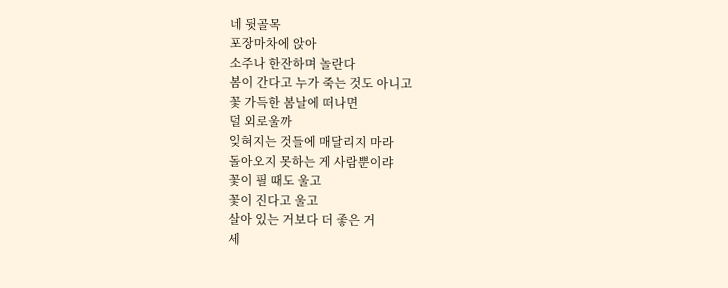네 뒷골목
포장마차에 앉아
소주나 한잔하며 놀란다
봄이 간다고 누가 죽는 것도 아니고
꽃 가득한 봄날에 떠나면
덜 외로울까
잊혀지는 것들에 매달리지 마라
돌아오지 못하는 게 사람뿐이랴
꽃이 필 때도 울고
꽃이 진다고 울고
살아 있는 거보다 더 좋은 거
세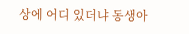상에 어디 있더냐 동생아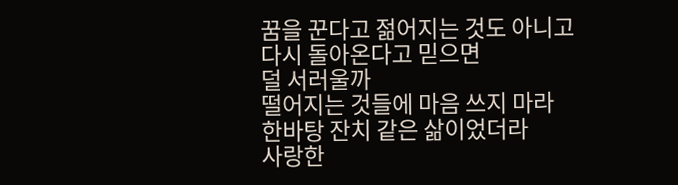꿈을 꾼다고 젊어지는 것도 아니고
다시 돌아온다고 믿으면
덜 서러울까
떨어지는 것들에 마음 쓰지 마라
한바탕 잔치 같은 삶이었더라
사랑한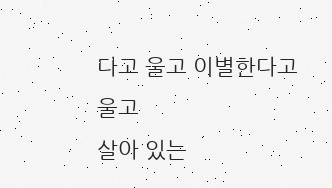다고 울고 이별한다고 울고
살아 있는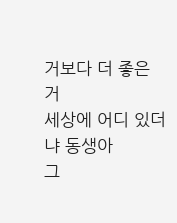거보다 더 좋은 거
세상에 어디 있더냐 동생아
그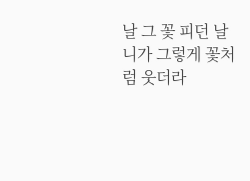날 그 꽃 피던 날
니가 그렇게 꽃처럼 웃더라